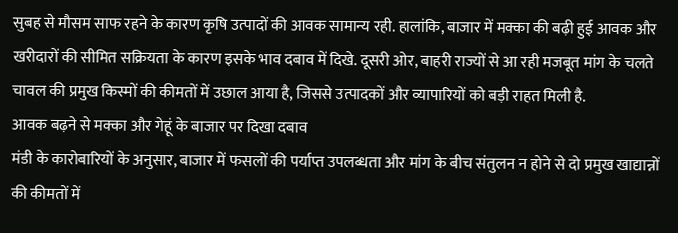सुबह से मौसम साफ रहने के कारण कृषि उत्पादों की आवक सामान्य रही. हालांकि, बाजार में मक्का की बढ़ी हुई आवक और खरीदारों की सीमित सक्रियता के कारण इसके भाव दबाव में दिखे. दूसरी ओर, बाहरी राज्यों से आ रही मजबूत मांग के चलते चावल की प्रमुख किस्मों की कीमतों में उछाल आया है, जिससे उत्पादकों और व्यापारियों को बड़ी राहत मिली है.
आवक बढ़ने से मक्का और गेहूं के बाजार पर दिखा दबाव
मंडी के कारोबारियों के अनुसार, बाजार में फसलों की पर्याप्त उपलब्धता और मांग के बीच संतुलन न होने से दो प्रमुख खाद्यान्नों की कीमतों में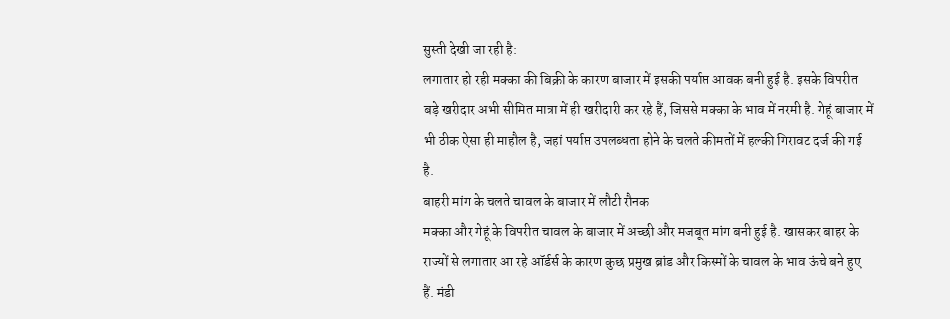सुस्ती देखी जा रही है:
लगातार हो रही मक्का की बिक्री के कारण बाजार में इसकी पर्याप्त आवक बनी हुई है. इसके विपरीत बड़े खरीदार अभी सीमित मात्रा में ही खरीदारी कर रहे हैं, जिससे मक्का के भाव में नरमी है. गेहूं बाजार में भी ठीक ऐसा ही माहौल है, जहां पर्याप्त उपलब्धता होने के चलते कीमतों में हल्की गिरावट दर्ज की गई है.
बाहरी मांग के चलते चावल के बाजार में लौटी रौनक
मक्का और गेहूं के विपरीत चावल के बाजार में अच्छी और मजबूत मांग बनी हुई है. खासकर बाहर के राज्यों से लगातार आ रहे ऑर्डर्स के कारण कुछ प्रमुख ब्रांड और किस्मों के चावल के भाव ऊंचे बने हुए हैं. मंडी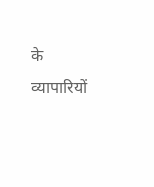के व्यापारियों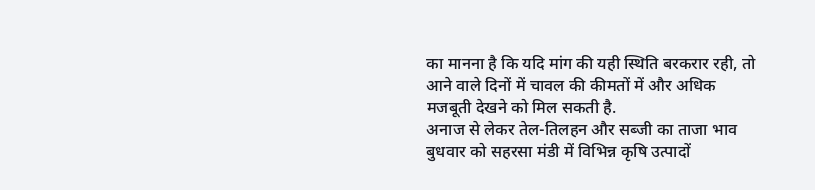का मानना है कि यदि मांग की यही स्थिति बरकरार रही, तो आने वाले दिनों में चावल की कीमतों में और अधिक मजबूती देखने को मिल सकती है.
अनाज से लेकर तेल-तिलहन और सब्जी का ताजा भाव
बुधवार को सहरसा मंडी में विभिन्न कृषि उत्पादों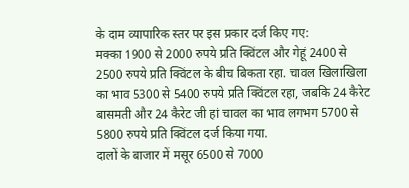के दाम व्यापारिक स्तर पर इस प्रकार दर्ज किए गए:
मक्का 1900 से 2000 रुपये प्रति क्विंटल और गेहूं 2400 से 2500 रुपये प्रति क्विंटल के बीच बिकता रहा. चावल खिलाखिला का भाव 5300 से 5400 रुपये प्रति क्विंटल रहा, जबकि 24 कैरेट बासमती और 24 कैरेट जी हां चावल का भाव लगभग 5700 से 5800 रुपये प्रति क्विंटल दर्ज किया गया.
दालों के बाजार में मसूर 6500 से 7000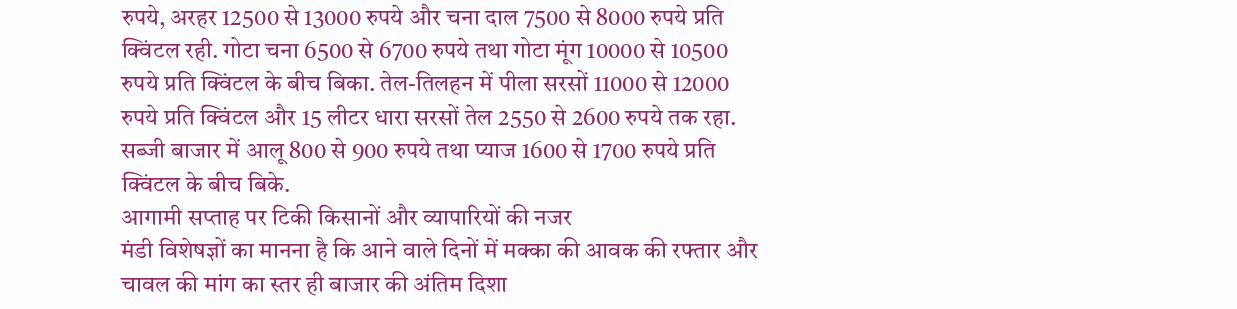रुपये, अरहर 12500 से 13000 रुपये और चना दाल 7500 से 8000 रुपये प्रति क्विंटल रही. गोटा चना 6500 से 6700 रुपये तथा गोटा मूंग 10000 से 10500 रुपये प्रति क्विंटल के बीच बिका. तेल-तिलहन में पीला सरसों 11000 से 12000 रुपये प्रति क्विंटल और 15 लीटर धारा सरसों तेल 2550 से 2600 रुपये तक रहा. सब्जी बाजार में आलू 800 से 900 रुपये तथा प्याज 1600 से 1700 रुपये प्रति क्विंटल के बीच बिके.
आगामी सप्ताह पर टिकी किसानों और व्यापारियों की नजर
मंडी विशेषज्ञों का मानना है कि आने वाले दिनों में मक्का की आवक की रफ्तार और चावल की मांग का स्तर ही बाजार की अंतिम दिशा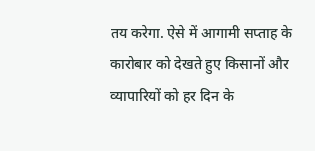तय करेगा. ऐसे में आगामी सप्ताह के कारोबार को देखते हुए किसानों और व्यापारियों को हर दिन के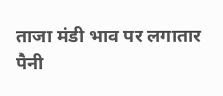ताजा मंडी भाव पर लगातार पैनी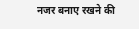नजर बनाए रखने की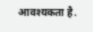आवश्यकता है.